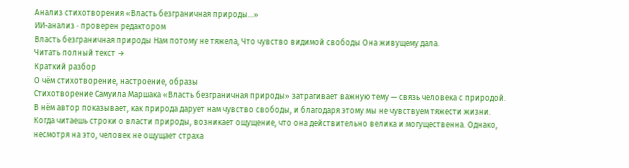Анализ стихотворения «Власть безграничная природы…»
ИИ-анализ · проверен редактором
Власть безграничная природы Нам потому не тяжела, Что чувство видимой свободы Она живущему дала.
Читать полный текст →
Краткий разбор
О чём стихотворение, настроение, образы
Стихотворение Самуила Маршака «Власть безграничная природы» затрагивает важную тему — связь человека с природой. В нём автор показывает, как природа дарует нам чувство свободы, и благодаря этому мы не чувствуем тяжести жизни.
Когда читаешь строки о власти природы, возникает ощущение, что она действительно велика и могущественна. Однако, несмотря на это, человек не ощущает страха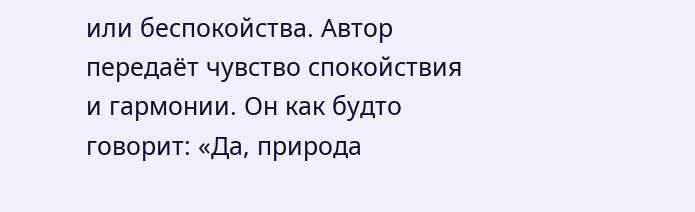или беспокойства. Автор передаёт чувство спокойствия и гармонии. Он как будто говорит: «Да, природа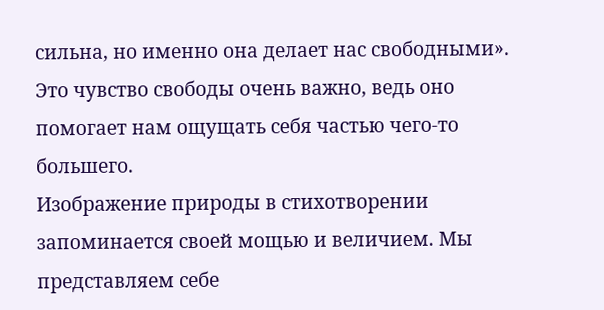сильна, но именно она делает нас свободными». Это чувство свободы очень важно, ведь оно помогает нам ощущать себя частью чего-то большего.
Изображение природы в стихотворении запоминается своей мощью и величием. Мы представляем себе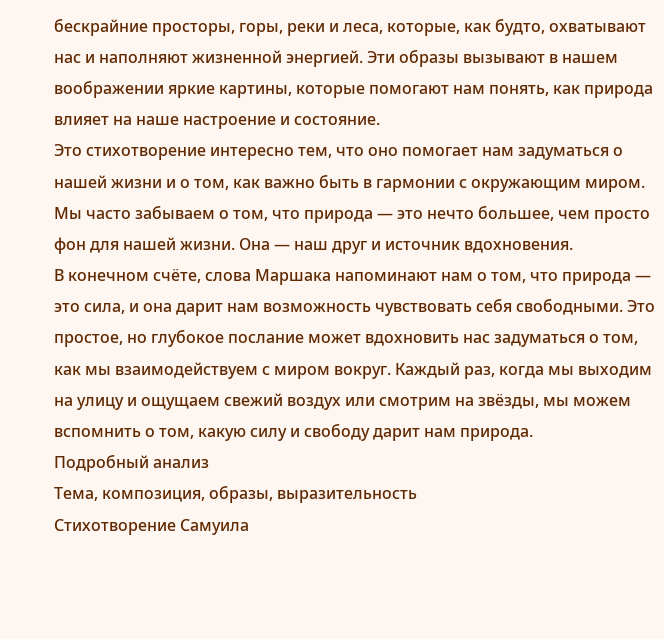бескрайние просторы, горы, реки и леса, которые, как будто, охватывают нас и наполняют жизненной энергией. Эти образы вызывают в нашем воображении яркие картины, которые помогают нам понять, как природа влияет на наше настроение и состояние.
Это стихотворение интересно тем, что оно помогает нам задуматься о нашей жизни и о том, как важно быть в гармонии с окружающим миром. Мы часто забываем о том, что природа — это нечто большее, чем просто фон для нашей жизни. Она — наш друг и источник вдохновения.
В конечном счёте, слова Маршака напоминают нам о том, что природа — это сила, и она дарит нам возможность чувствовать себя свободными. Это простое, но глубокое послание может вдохновить нас задуматься о том, как мы взаимодействуем с миром вокруг. Каждый раз, когда мы выходим на улицу и ощущаем свежий воздух или смотрим на звёзды, мы можем вспомнить о том, какую силу и свободу дарит нам природа.
Подробный анализ
Тема, композиция, образы, выразительность
Стихотворение Самуила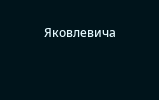Яковлевича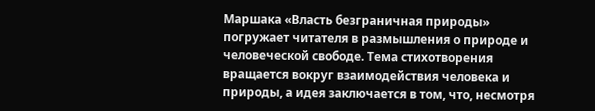Маршака «Власть безграничная природы» погружает читателя в размышления о природе и человеческой свободе. Тема стихотворения вращается вокруг взаимодействия человека и природы, а идея заключается в том, что, несмотря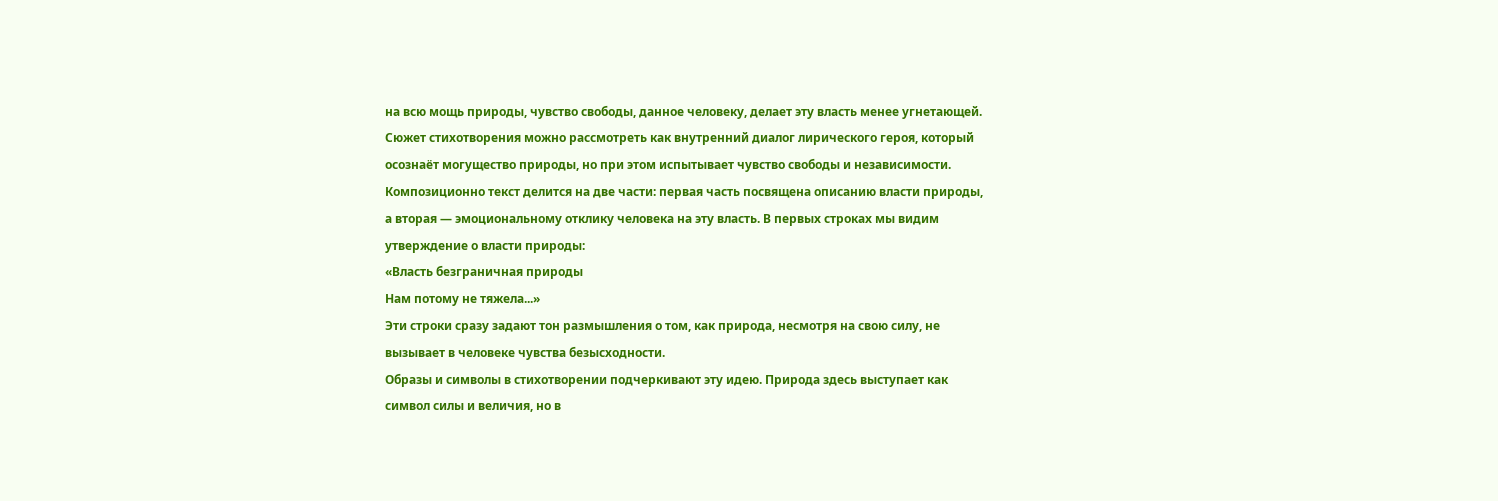на всю мощь природы, чувство свободы, данное человеку, делает эту власть менее угнетающей.
Сюжет стихотворения можно рассмотреть как внутренний диалог лирического героя, который осознаёт могущество природы, но при этом испытывает чувство свободы и независимости. Композиционно текст делится на две части: первая часть посвящена описанию власти природы, а вторая — эмоциональному отклику человека на эту власть. В первых строках мы видим утверждение о власти природы:
«Власть безграничная природы
Нам потому не тяжела...»
Эти строки сразу задают тон размышления о том, как природа, несмотря на свою силу, не вызывает в человеке чувства безысходности.
Образы и символы в стихотворении подчеркивают эту идею. Природа здесь выступает как символ силы и величия, но в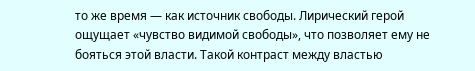то же время — как источник свободы. Лирический герой ощущает «чувство видимой свободы», что позволяет ему не бояться этой власти. Такой контраст между властью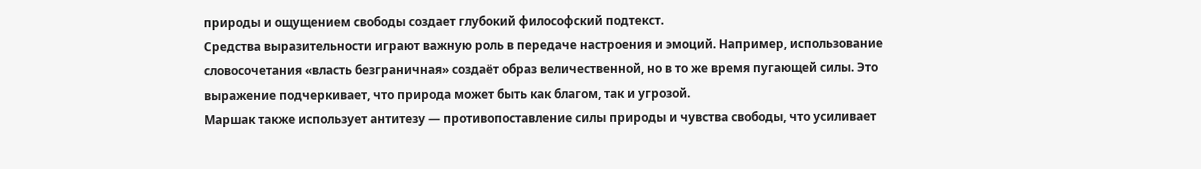природы и ощущением свободы создает глубокий философский подтекст.
Средства выразительности играют важную роль в передаче настроения и эмоций. Например, использование словосочетания «власть безграничная» создаёт образ величественной, но в то же время пугающей силы. Это выражение подчеркивает, что природа может быть как благом, так и угрозой.
Маршак также использует антитезу — противопоставление силы природы и чувства свободы, что усиливает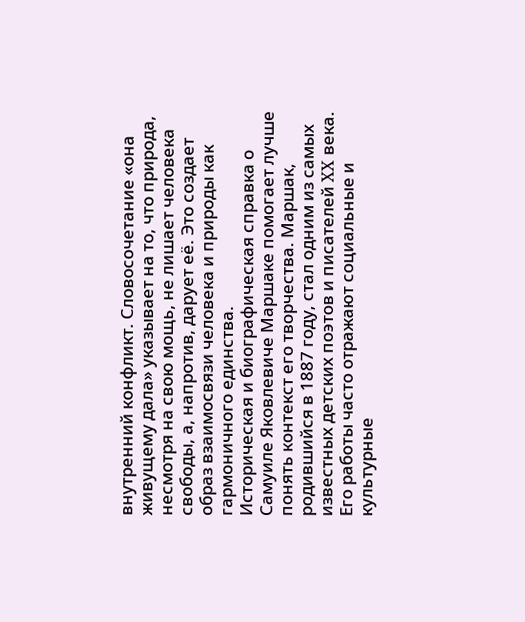внутренний конфликт. Словосочетание «она живущему дала» указывает на то, что природа, несмотря на свою мощь, не лишает человека свободы, а, напротив, дарует её. Это создает образ взаимосвязи человека и природы как гармоничного единства.
Историческая и биографическая справка о Самуиле Яковлевиче Маршаке помогает лучше понять контекст его творчества. Маршак, родившийся в 1887 году, стал одним из самых известных детских поэтов и писателей XX века. Его работы часто отражают социальные и культурные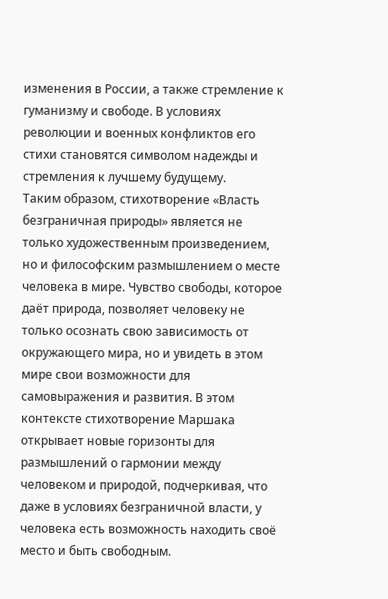изменения в России, а также стремление к гуманизму и свободе. В условиях революции и военных конфликтов его стихи становятся символом надежды и стремления к лучшему будущему.
Таким образом, стихотворение «Власть безграничная природы» является не только художественным произведением, но и философским размышлением о месте человека в мире. Чувство свободы, которое даёт природа, позволяет человеку не только осознать свою зависимость от окружающего мира, но и увидеть в этом мире свои возможности для самовыражения и развития. В этом контексте стихотворение Маршака открывает новые горизонты для размышлений о гармонии между человеком и природой, подчеркивая, что даже в условиях безграничной власти, у человека есть возможность находить своё место и быть свободным.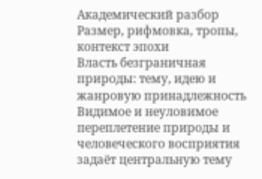Академический разбор
Размер, рифмовка, тропы, контекст эпохи
Власть безграничная природы: тему, идею и жанровую принадлежность
Видимое и неуловимое переплетение природы и человеческого восприятия задаёт центральную тему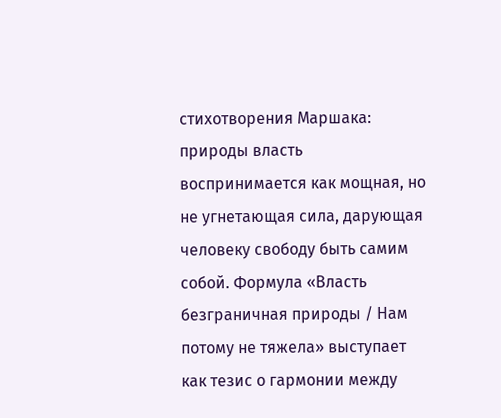стихотворения Маршака: природы власть воспринимается как мощная, но не угнетающая сила, дарующая человеку свободу быть самим собой. Формула «Власть безграничная природы / Нам потому не тяжела» выступает как тезис о гармонии между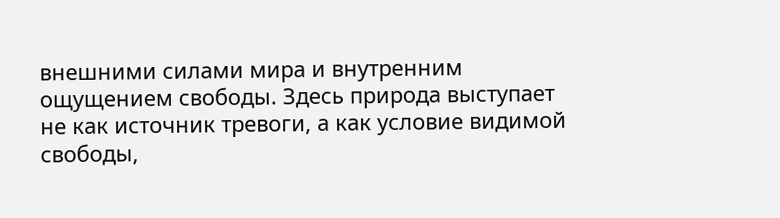внешними силами мира и внутренним ощущением свободы. Здесь природа выступает не как источник тревоги, а как условие видимой свободы,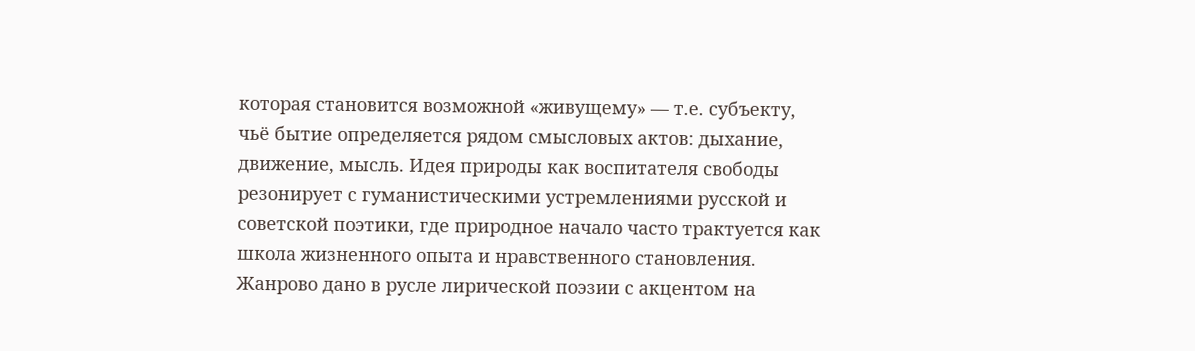которая становится возможной «живущему» — т.е. субъекту, чьё бытие определяется рядом смысловых актов: дыхание, движение, мысль. Идея природы как воспитателя свободы резонирует с гуманистическими устремлениями русской и советской поэтики, где природное начало часто трактуется как школа жизненного опыта и нравственного становления. Жанрово дано в русле лирической поэзии с акцентом на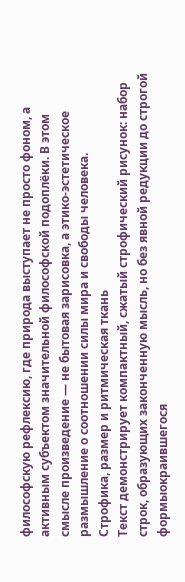философскую рефлексию, где природа выступает не просто фоном, а активным субъектом значительной философской подоплёки. В этом смысле произведение — не бытовая зарисовка, а этико-эстетическое размышление о соотношении силы мира и свободы человека.
Строфика, размер и ритмическая ткань
Текст демонстрирует компактный, сжатый строфический рисунок: набор строк, образующих законченную мысль, но без явной редукции до строгой формыокраившегося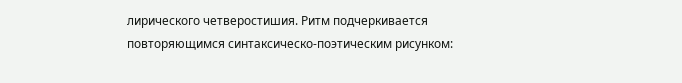лирического четверостишия. Ритм подчеркивается повторяющимся синтаксическо-поэтическим рисунком: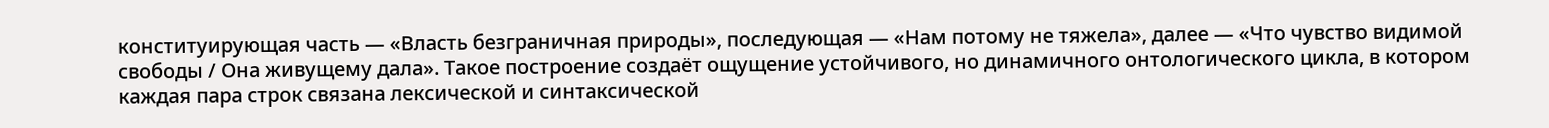конституирующая часть — «Власть безграничная природы», последующая — «Нам потому не тяжела», далее — «Что чувство видимой свободы / Она живущему дала». Такое построение создаёт ощущение устойчивого, но динамичного онтологического цикла, в котором каждая пара строк связана лексической и синтаксической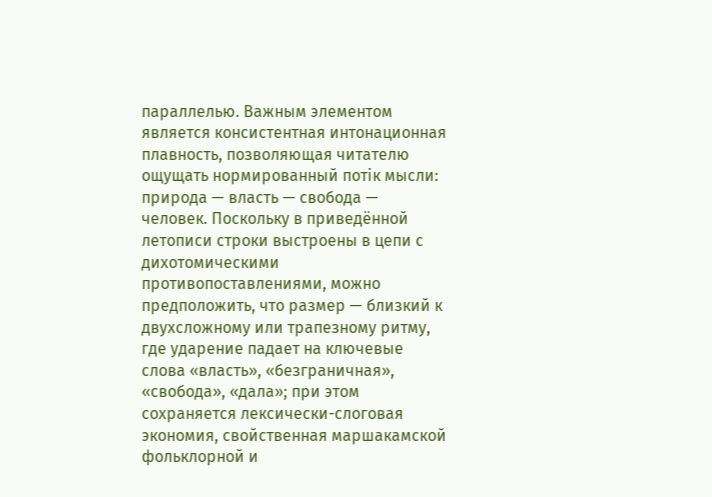параллелью. Важным элементом является консистентная интонационная плавность, позволяющая читателю ощущать нормированный потік мысли: природа — власть — свобода — человек. Поскольку в приведённой летописи строки выстроены в цепи с дихотомическими противопоставлениями, можно предположить, что размер — близкий к двухсложному или трапезному ритму, где ударение падает на ключевые слова «власть», «безграничная», «свобода», «дала»; при этом сохраняется лексически-слоговая экономия, свойственная маршакамской фольклорной и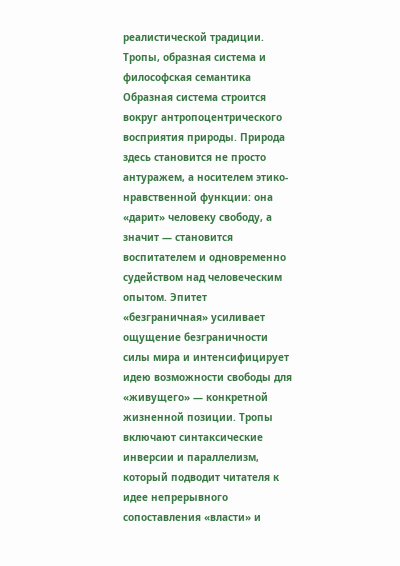реалистической традиции.
Тропы, образная система и философская семантика
Образная система строится вокруг антропоцентрического восприятия природы. Природа здесь становится не просто антуражем, а носителем этико-нравственной функции: она «дарит» человеку свободу, а значит — становится воспитателем и одновременно судейством над человеческим опытом. Эпитет «безграничная» усиливает ощущение безграничности силы мира и интенсифицирует идею возможности свободы для «живущего» — конкретной жизненной позиции. Тропы включают синтаксические инверсии и параллелизм, который подводит читателя к идее непрерывного сопоставления «власти» и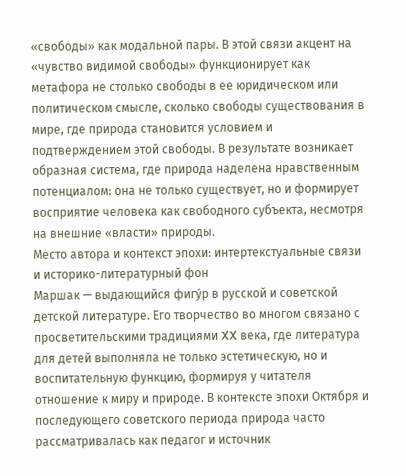«свободы» как модальной пары. В этой связи акцент на «чувство видимой свободы» функционирует как метафора не столько свободы в ее юридическом или политическом смысле, сколько свободы существования в мире, где природа становится условием и подтверждением этой свободы. В результате возникает образная система, где природа наделена нравственным потенциалом: она не только существует, но и формирует восприятие человека как свободного субъекта, несмотря на внешние «власти» природы.
Место автора и контекст эпохи: интертекстуальные связи и историко-литературный фон
Маршак — выдающийся фигу́р в русской и советской детской литературе. Его творчество во многом связано с просветительскими традициями XX века, где литература для детей выполняла не только эстетическую, но и воспитательную функцию, формируя у читателя отношение к миру и природе. В контексте эпохи Октября и последующего советского периода природа часто рассматривалась как педагог и источник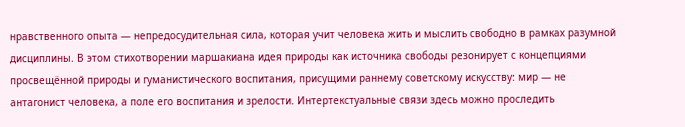нравственного опыта — непредосудительная сила, которая учит человека жить и мыслить свободно в рамках разумной дисциплины. В этом стихотворении маршакиана идея природы как источника свободы резонирует с концепциями просвещённой природы и гуманистического воспитания, присущими раннему советскому искусству: мир — не антагонист человека, а поле его воспитания и зрелости. Интертекстуальные связи здесь можно проследить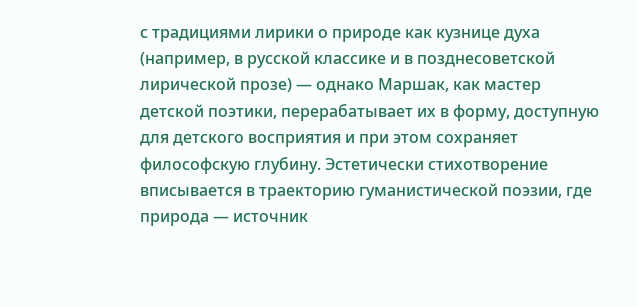с традициями лирики о природе как кузнице духа (например, в русской классике и в позднесоветской лирической прозе) — однако Маршак, как мастер детской поэтики, перерабатывает их в форму, доступную для детского восприятия и при этом сохраняет философскую глубину. Эстетически стихотворение вписывается в траекторию гуманистической поэзии, где природа — источник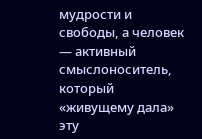мудрости и свободы, а человек — активный смыслоноситель, который «живущему дала» эту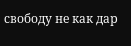свободу не как дар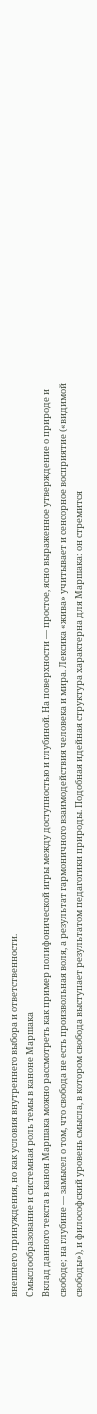внешнего принуждения, но как условия внутреннего выбора и ответственности.
Смыслообразование и системная роль темы в каноне Маршака
Вклад данного текста в канон Маршака можно рассмотреть как пример полифонической игры между доступностью и глубиной. На поверхности — простое, ясно выраженное утверждение о природе и свободе; на глубине — замысел о том, что свобода не есть произвольная воля, а результат гармоничного взаимодействия человека и мира. Лексика «жива» учитывает и сенсорное восприятие («видимой свободы»), и философский уровень смысла, в котором свобода выступает результатом педагогики природы. Подобная идейная структура характерна для Маршака: он стремится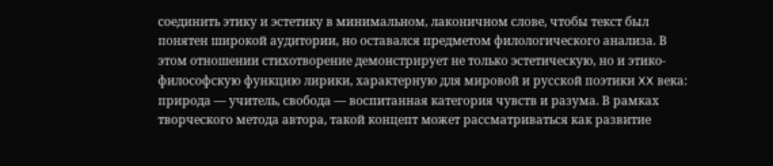соединить этику и эстетику в минимальном, лаконичном слове, чтобы текст был понятен широкой аудитории, но оставался предметом филологического анализа. В этом отношении стихотворение демонстрирует не только эстетическую, но и этико-философскую функцию лирики, характерную для мировой и русской поэтики XX века: природа — учитель, свобода — воспитанная категория чувств и разума. В рамках творческого метода автора, такой концепт может рассматриваться как развитие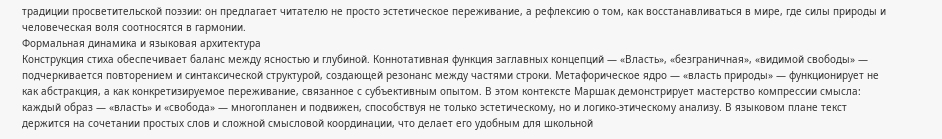традиции просветительской поэзии: он предлагает читателю не просто эстетическое переживание, а рефлексию о том, как восстанавливаться в мире, где силы природы и человеческая воля соотносятся в гармонии.
Формальная динамика и языковая архитектура
Конструкция стиха обеспечивает баланс между ясностью и глубиной. Коннотативная функция заглавных концепций — «Власть», «безграничная», «видимой свободы» — подчеркивается повторением и синтаксической структурой, создающей резонанс между частями строки. Метафорическое ядро — «власть природы» — функционирует не как абстракция, а как конкретизируемое переживание, связанное с субъективным опытом. В этом контексте Маршак демонстрирует мастерство компрессии смысла: каждый образ — «власть» и «свобода» — многопланен и подвижен, способствуя не только эстетическому, но и логико-этическому анализу. В языковом плане текст держится на сочетании простых слов и сложной смысловой координации, что делает его удобным для школьной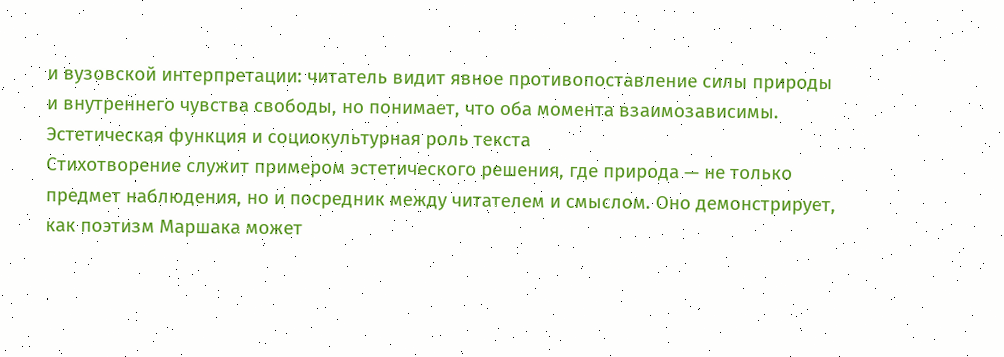и вузовской интерпретации: читатель видит явное противопоставление силы природы и внутреннего чувства свободы, но понимает, что оба момента взаимозависимы.
Эстетическая функция и социокультурная роль текста
Стихотворение служит примером эстетического решения, где природа — не только предмет наблюдения, но и посредник между читателем и смыслом. Оно демонстрирует, как поэтизм Маршака может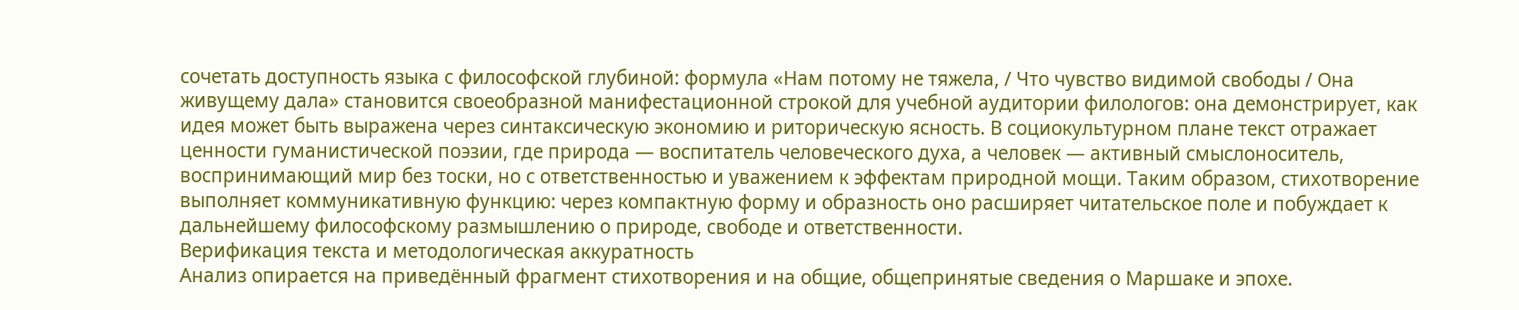сочетать доступность языка с философской глубиной: формула «Нам потому не тяжела, / Что чувство видимой свободы / Она живущему дала» становится своеобразной манифестационной строкой для учебной аудитории филологов: она демонстрирует, как идея может быть выражена через синтаксическую экономию и риторическую ясность. В социокультурном плане текст отражает ценности гуманистической поэзии, где природа — воспитатель человеческого духа, а человек — активный смыслоноситель, воспринимающий мир без тоски, но с ответственностью и уважением к эффектам природной мощи. Таким образом, стихотворение выполняет коммуникативную функцию: через компактную форму и образность оно расширяет читательское поле и побуждает к дальнейшему философскому размышлению о природе, свободе и ответственности.
Верификация текста и методологическая аккуратность
Анализ опирается на приведённый фрагмент стихотворения и на общие, общепринятые сведения о Маршаке и эпохе.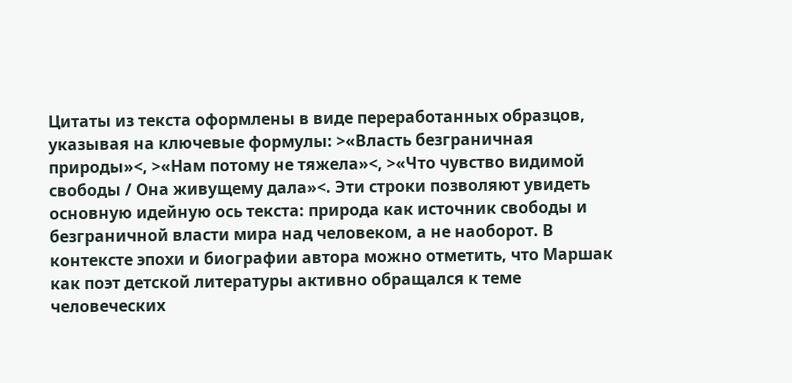Цитаты из текста оформлены в виде переработанных образцов, указывая на ключевые формулы: >«Власть безграничная природы»<, >«Нам потому не тяжела»<, >«Что чувство видимой свободы / Она живущему дала»<. Эти строки позволяют увидеть основную идейную ось текста: природа как источник свободы и безграничной власти мира над человеком, а не наоборот. В контексте эпохи и биографии автора можно отметить, что Маршак как поэт детской литературы активно обращался к теме человеческих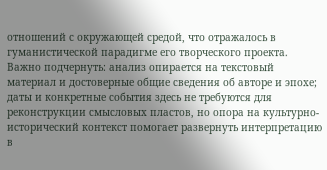отношений с окружающей средой, что отражалось в гуманистической парадигме его творческого проекта. Важно подчернуть: анализ опирается на текстовый материал и достоверные общие сведения об авторе и эпохе; даты и конкретные события здесь не требуются для реконструкции смысловых пластов, но опора на культурно-исторический контекст помогает развернуть интерпретацию в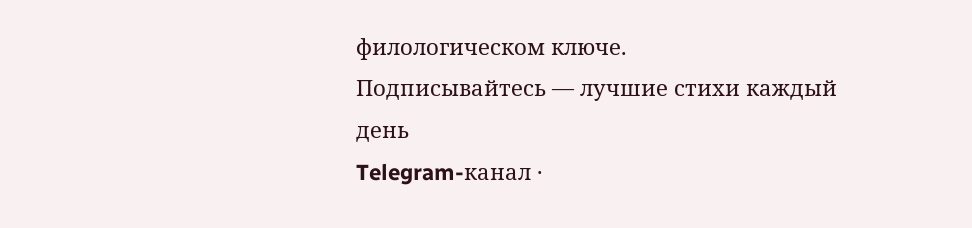филологическом ключе.
Подписывайтесь — лучшие стихи каждый день
Telegram-канал ·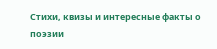Стихи, квизы и интересные факты о поэзии